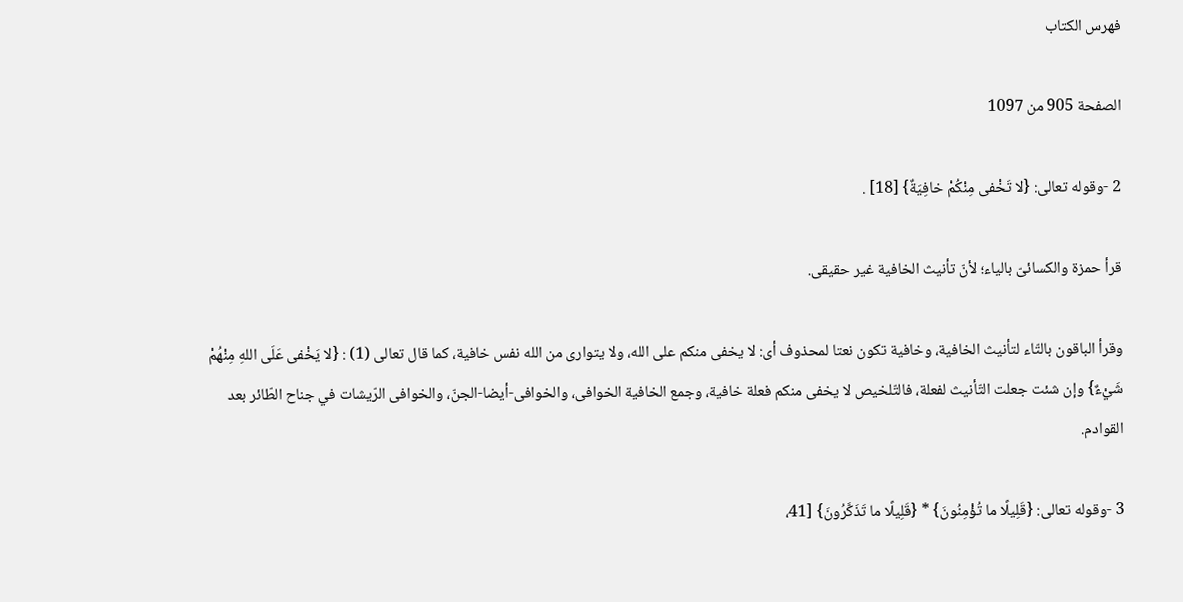فهرس الكتاب

الصفحة 905 من 1097

2 -وقوله تعالى: {لا تَخْفى مِنْكُمْ خافِيَةٌ} [18] .

قرأ حمزة والكسائىّ بالياء؛ لأنّ تأنيث الخافية غير حقيقى.

وقرأ الباقون بالتّاء لتأنيث الخافية، وخافية تكون نعتا لمحذوف أى: لا يخفى منكم على الله، ولا يتوارى من الله نفس خافية، كما قال تعالى (1) : {لا يَخْفى عَلَى اللهِ مِنْهُمْ شَيْءٌ} وإن شئت جعلت التّأنيث لفعلة، فالتّلخيص لا يخفى منكم فعلة خافية، وجمع الخافية الخوافى، والخوافى-أيضا-الجنّ، والخوافى الرّيشات في جناح الطّائر بعد القوادم.

3 -وقوله تعالى: {قَلِيلًا ما تُؤْمِنُونَ} * {قَلِيلًا ما تَذَكَّرُونَ} [41،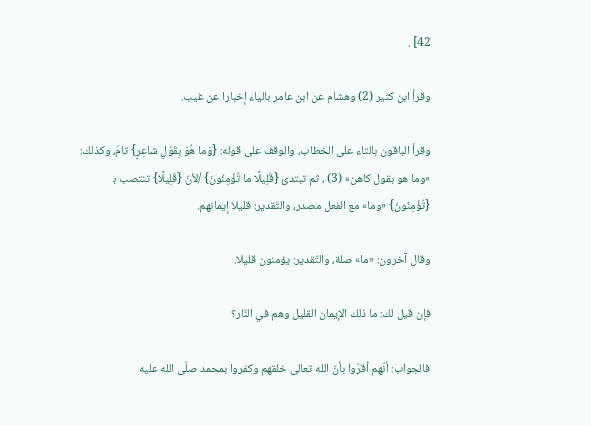42] .

وقرأ ابن كثير (2) وهشام عن ابن عامر بالياء إخبارا عن غيب.

وقرأ الباقون بالتاء على الخطاب، والوقف على قوله: {وَما هُوَ بِقَوْلِ شاعِرٍ} تامّ، وكذلك: «وما هو بقول كاهن» (3) ، ثم تبتدئ {قَلِيلًا ما تُؤْمِنُونَ} /لأنّ {قَلِيلًا} تنتصب ب‍ {تُؤْمِنُونَ} «وما» مع الفعل مصدر، والتّقدير: قليلا إيمانهم.

وقال آخرون: «ما» صلة، والتّقدير: يؤمنون قليلا.

فإن قيل لك: ما ذلك الإيمان القليل وهم في النّار؟

فالجواب: أنّهم أقرّوا بأنّ الله تعالى خلقهم وكفروا بمحمد صلّى الله عليه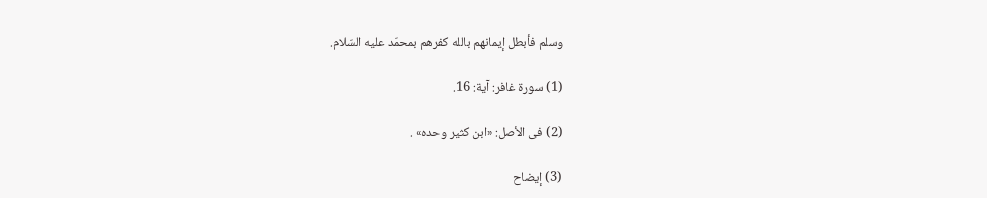وسلم فأبطل إيمانهم بالله كفرهم بمحمّد عليه السّلام.

(1) سورة غافر: آية: 16.

(2) فى الأصل: «ابن كثير وحده» .

(3) إيضاح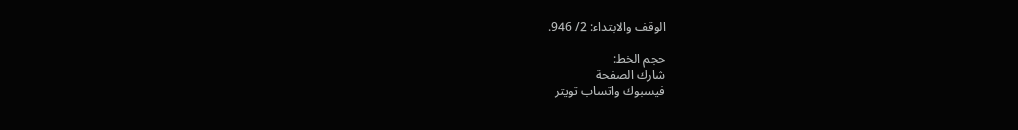الوقف والابتداء: 2/ 946.

حجم الخط:
شارك الصفحة
فيسبوك واتساب تويتر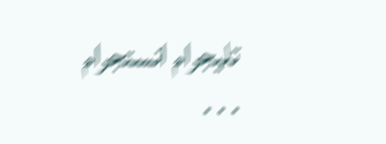تليجرام انستجرام
. . .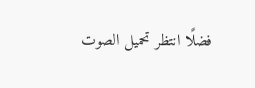فضلًا انتظر تحميل الصوت